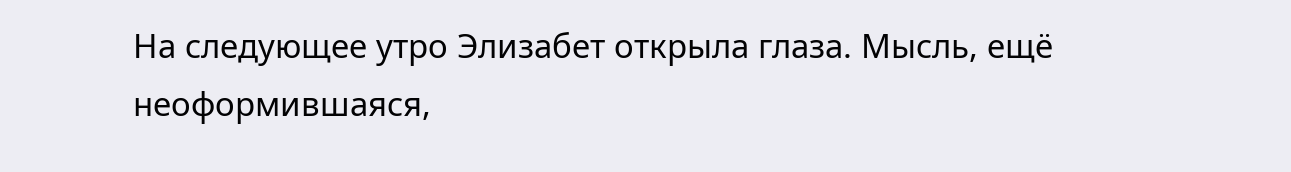На следующее утро Элизабет открыла глаза. Мысль, ещё неоформившаяся,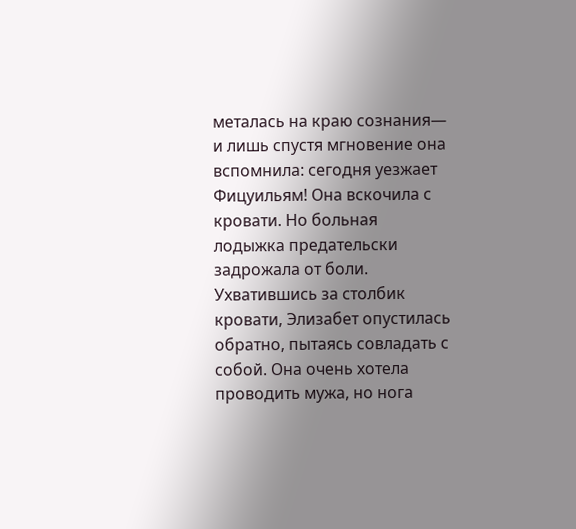металась на краю сознания— и лишь спустя мгновение она вспомнила: сегодня уезжает Фицуильям! Она вскочила с кровати. Но больная лодыжка предательски задрожала от боли. Ухватившись за столбик кровати, Элизабет опустилась обратно, пытаясь совладать с собой. Она очень хотела проводить мужа, но нога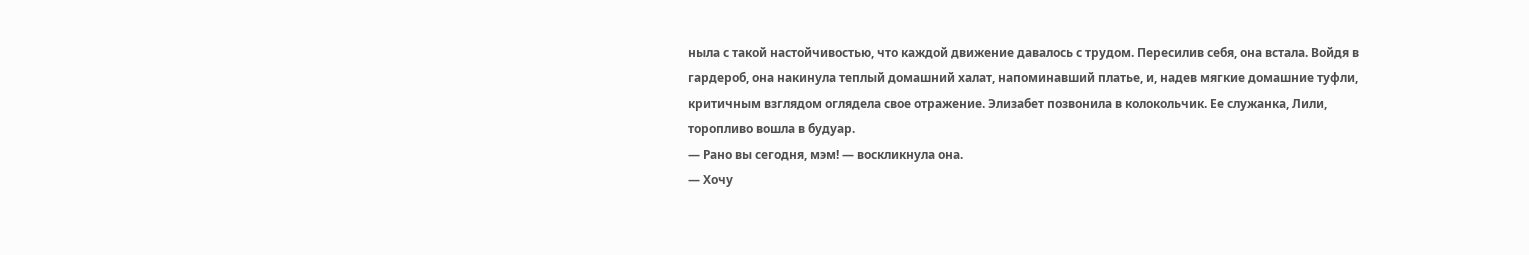ныла с такой настойчивостью, что каждой движение давалось с трудом. Пересилив себя, она встала. Войдя в гардероб, она накинула теплый домашний халат, напоминавший платье, и, надев мягкие домашние туфли, критичным взглядом оглядела свое отражение. Элизабет позвонила в колокольчик. Ее служанка, Лили, торопливо вошла в будуар.
— Рано вы сегодня, мэм! — воскликнула она.
— Хочу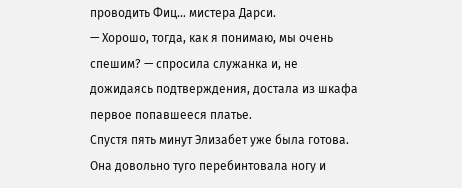проводить Фиц… мистера Дарси.
— Хорошо, тогда, как я понимаю, мы очень спешим? — спросила служанка и, не дожидаясь подтверждения, достала из шкафа первое попавшееся платье.
Спустя пять минут Элизабет уже была готова. Она довольно туго перебинтовала ногу и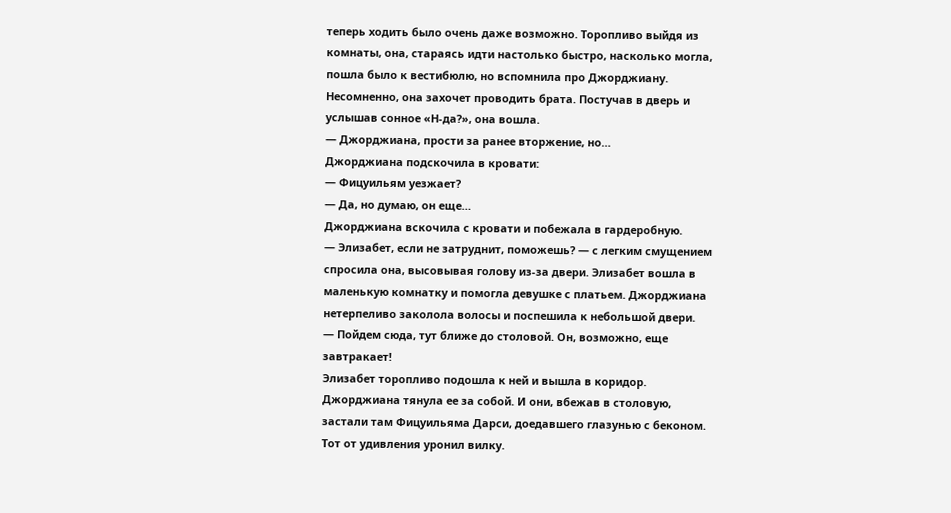теперь ходить было очень даже возможно. Торопливо выйдя из комнаты, она, стараясь идти настолько быстро, насколько могла, пошла было к вестибюлю, но вспомнила про Джорджиану. Несомненно, она захочет проводить брата. Постучав в дверь и услышав сонное «Н-да?», она вошла.
— Джорджиана, прости за ранее вторжение, но…
Джорджиана подскочила в кровати:
— Фицуильям уезжает?
— Да, но думаю, он еще…
Джорджиана вскочила с кровати и побежала в гардеробную.
— Элизабет, если не затруднит, поможешь? — с легким смущением спросила она, высовывая голову из-за двери. Элизабет вошла в маленькую комнатку и помогла девушке с платьем. Джорджиана нетерпеливо заколола волосы и поспешила к небольшой двери.
— Пойдем сюда, тут ближе до столовой. Он, возможно, еще завтракает!
Элизабет торопливо подошла к ней и вышла в коридор. Джорджиана тянула ее за собой. И они, вбежав в столовую, застали там Фицуильяма Дарси, доедавшего глазунью с беконом. Тот от удивления уронил вилку.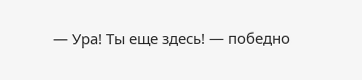— Ура! Ты еще здесь! — победно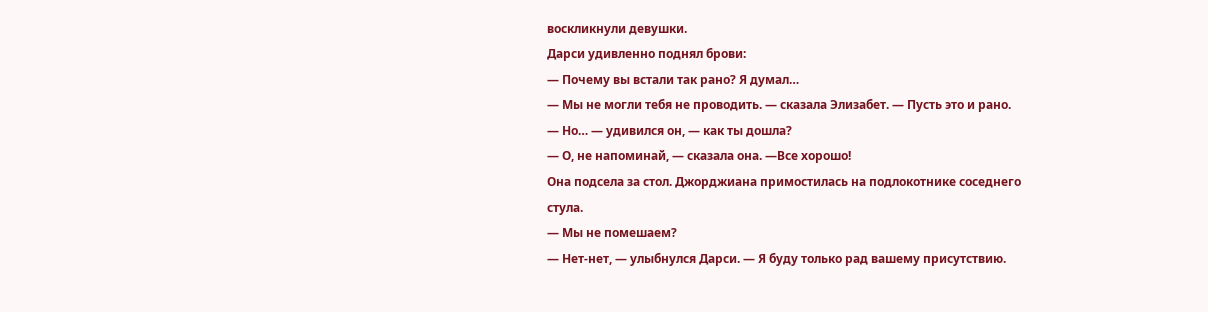воскликнули девушки.
Дарси удивленно поднял брови:
— Почему вы встали так рано? Я думал…
— Мы не могли тебя не проводить. — сказала Элизабет. — Пусть это и рано.
— Но… — удивился он, — как ты дошла?
— О, не напоминай, — сказала она. —Все хорошо!
Она подсела за стол. Джорджиана примостилась на подлокотнике соседнего стула.
— Мы не помешаем?
— Нет-нет, — улыбнулся Дарси. — Я буду только рад вашему присутствию.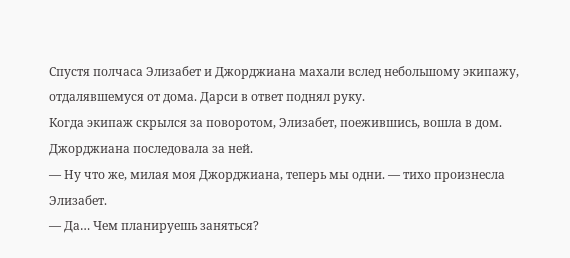Спустя полчаса Элизабет и Джорджиана махали вслед небольшому экипажу, отдалявшемуся от дома. Дарси в ответ поднял руку.
Когда экипаж скрылся за поворотом, Элизабет, поежившись, вошла в дом. Джорджиана последовала за ней.
— Ну что же, милая моя Джорджиана, теперь мы одни. — тихо произнесла Элизабет.
— Да… Чем планируешь заняться?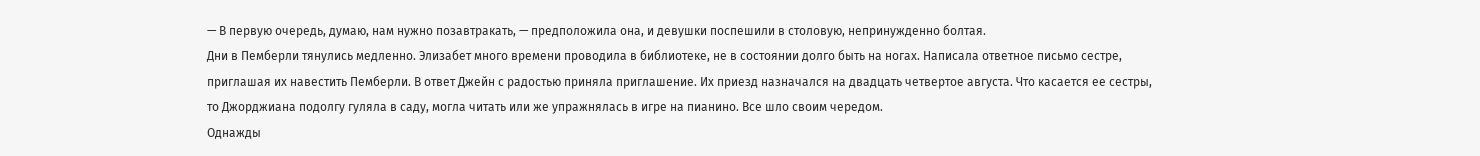— В первую очередь, думаю, нам нужно позавтракать, — предположила она, и девушки поспешили в столовую, непринужденно болтая.
Дни в Пемберли тянулись медленно. Элизабет много времени проводила в библиотеке, не в состоянии долго быть на ногах. Написала ответное письмо сестре, приглашая их навестить Пемберли. В ответ Джейн с радостью приняла приглашение. Их приезд назначался на двадцать четвертое августа. Что касается ее сестры, то Джорджиана подолгу гуляла в саду, могла читать или же упражнялась в игре на пианино. Все шло своим чередом.
Однажды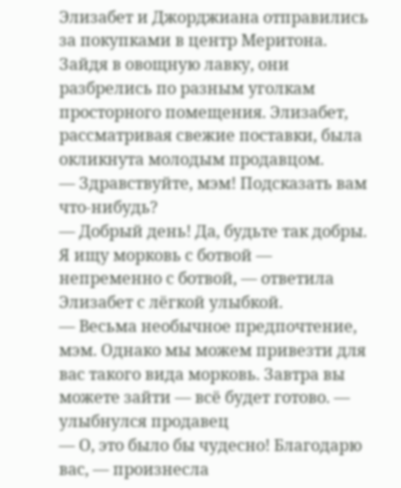Элизабет и Джорджиана отправились за покупками в центр Меритона. Зайдя в овощную лавку, они разбрелись по разным уголкам просторного помещения. Элизабет, рассматривая свежие поставки, была окликнута молодым продавцом.
— Здравствуйте, мэм! Подсказать вам что‑нибудь?
— Добрый день! Да, будьте так добры. Я ищу морковь с ботвой — непременно с ботвой, — ответила Элизабет с лёгкой улыбкой.
— Весьма необычное предпочтение, мэм. Однако мы можем привезти для вас такого вида морковь. Завтра вы можете зайти — всё будет готово. — улыбнулся продавец
— О, это было бы чудесно! Благодарю вас, — произнесла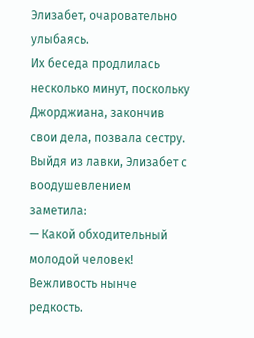Элизабет, очаровательно улыбаясь.
Их беседа продлилась несколько минут, поскольку Джорджиана, закончив свои дела, позвала сестру. Выйдя из лавки, Элизабет с воодушевлением заметила:
— Какой обходительный молодой человек! Вежливость нынче редкость.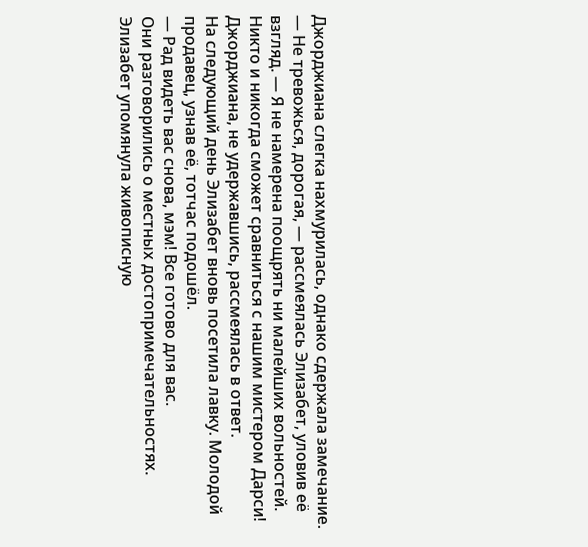Джорджиана слегка нахмурилась, однако сдержала замечание.
— Не тревожься, дорогая, — рассмеялась Элизабет, уловив её взгляд. — Я не намерена поощрять ни малейших вольностей. Никто и никогда сможет сравниться с нашим мистером Дарси!
Джорджиана, не удержавшись, рассмеялась в ответ.
На следующий день Элизабет вновь посетила лавку. Молодой продавец, узнав её, тотчас подошёл.
— Рад видеть вас снова, мэм! Все готово для вас.
Они разговорились о местных достопримечательностях. Элизабет упомянула живописную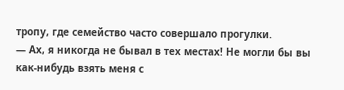тропу, где семейство часто совершало прогулки.
— Ах, я никогда не бывал в тех местах! Не могли бы вы как‑нибудь взять меня с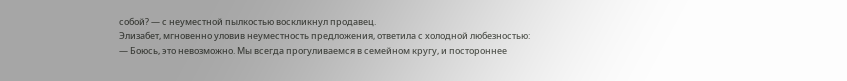собой? — с неуместной пылкостью воскликнул продавец.
Элизабет, мгновенно уловив неуместность предложения, ответила с холодной любезностью:
— Боюсь, это невозможно. Мы всегда прогуливаемся в семейном кругу, и постороннее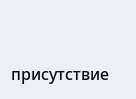присутствие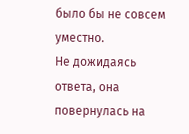было бы не совсем уместно.
Не дожидаясь ответа, она повернулась на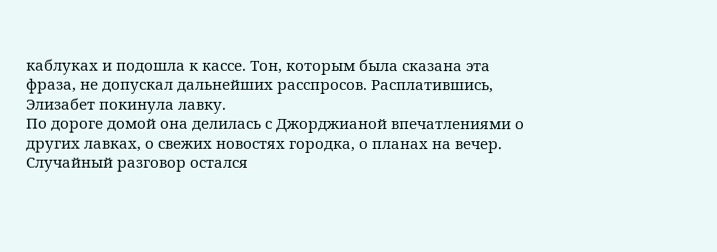каблуках и подошла к кассе. Тон, которым была сказана эта фраза, не допускал дальнейших расспросов. Расплатившись, Элизабет покинула лавку.
По дороге домой она делилась с Джорджианой впечатлениями о других лавках, о свежих новостях городка, о планах на вечер. Случайный разговор остался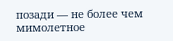позади — не более чем мимолетное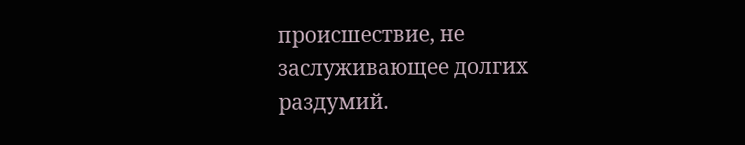происшествие, не заслуживающее долгих раздумий.